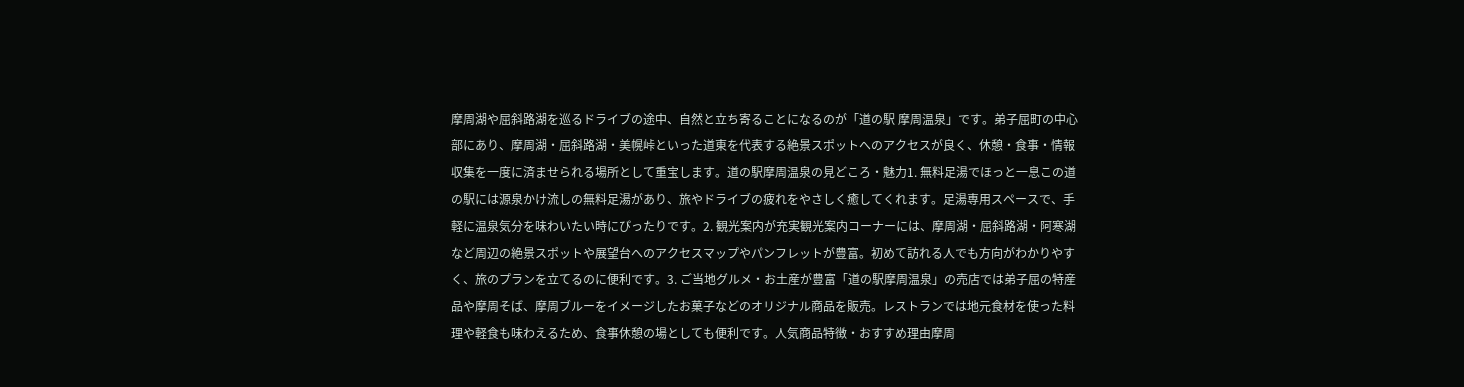摩周湖や屈斜路湖を巡るドライブの途中、自然と立ち寄ることになるのが「道の駅 摩周温泉」です。弟子屈町の中心部にあり、摩周湖・屈斜路湖・美幌峠といった道東を代表する絶景スポットへのアクセスが良く、休憩・食事・情報収集を一度に済ませられる場所として重宝します。道の駅摩周温泉の見どころ・魅力1. 無料足湯でほっと一息この道の駅には源泉かけ流しの無料足湯があり、旅やドライブの疲れをやさしく癒してくれます。足湯専用スペースで、手軽に温泉気分を味わいたい時にぴったりです。2. 観光案内が充実観光案内コーナーには、摩周湖・屈斜路湖・阿寒湖など周辺の絶景スポットや展望台へのアクセスマップやパンフレットが豊富。初めて訪れる人でも方向がわかりやすく、旅のプランを立てるのに便利です。3. ご当地グルメ・お土産が豊富「道の駅摩周温泉」の売店では弟子屈の特産品や摩周そば、摩周ブルーをイメージしたお菓子などのオリジナル商品を販売。レストランでは地元食材を使った料理や軽食も味わえるため、食事休憩の場としても便利です。人気商品特徴・おすすめ理由摩周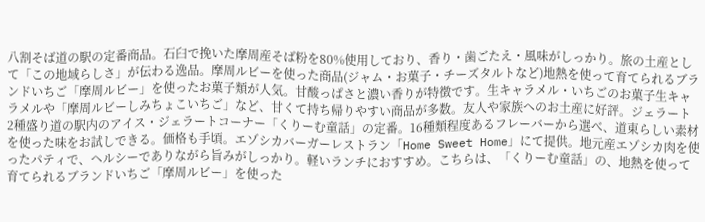八割そば道の駅の定番商品。石臼で挽いた摩周産そば粉を80%使用しており、香り・歯ごたえ・風味がしっかり。旅の土産として「この地域らしさ」が伝わる逸品。摩周ルビーを使った商品(ジャム・お菓子・チーズタルトなど)地熱を使って育てられるブランドいちご「摩周ルビー」を使ったお菓子類が人気。甘酸っぱさと濃い香りが特徴です。生キャラメル・いちごのお菓子生キャラメルや「摩周ルビーしみちょこいちご」など、甘くて持ち帰りやすい商品が多数。友人や家族へのお土産に好評。ジェラート 2種盛り道の駅内のアイス・ジェラートコーナー「くりーむ童話」の定番。16種類程度あるフレーバーから選べ、道東らしい素材を使った味をお試しできる。価格も手頃。エゾシカバーガーレストラン「Home Sweet Home」にて提供。地元産エゾシカ肉を使ったパティで、ヘルシーでありながら旨みがしっかり。軽いランチにおすすめ。こちらは、「くりーむ童話」の、地熱を使って育てられるブランドいちご「摩周ルビー」を使った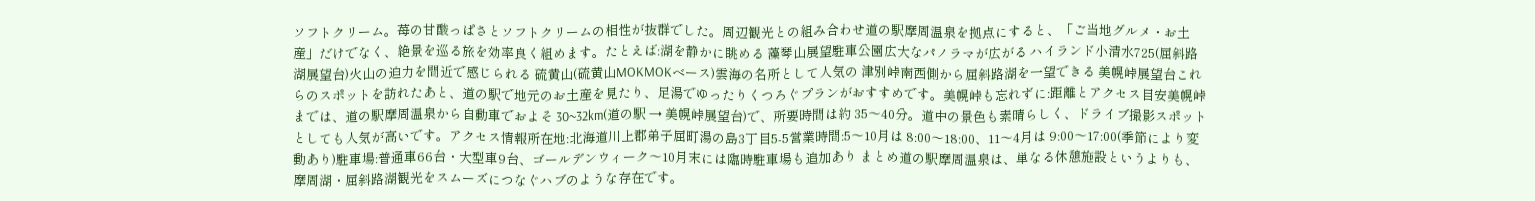ソフトクリーム。苺の甘酸っぱさとソフトクリームの相性が抜群でした。周辺観光との組み合わせ道の駅摩周温泉を拠点にすると、「ご当地グルメ・お土産」だけでなく、絶景を巡る旅を効率良く組めます。たとえば:湖を静かに眺める 藻琴山展望駐車公園広大なパノラマが広がる ハイランド小清水725(屈斜路湖展望台)火山の迫力を間近で感じられる 硫黄山(硫黄山MOKMOKベース)雲海の名所として人気の 津別峠南西側から屈斜路湖を一望できる 美幌峠展望台これらのスポットを訪れたあと、道の駅で地元のお土産を見たり、足湯でゆったりくつろぐプランがおすすめです。美幌峠も忘れずに:距離とアクセス目安美幌峠までは、道の駅摩周温泉から自動車でおよそ 30~32km(道の駅 → 美幌峠展望台)で、所要時間は約 35〜40分。道中の景色も素晴らしく、ドライブ撮影スポットとしても人気が高いです。アクセス情報所在地:北海道川上郡弟子屈町湯の島3丁目5-5営業時間:5〜10月は 8:00〜18:00、11〜4月は 9:00〜17:00(季節により変動あり)駐車場:普通車66台・大型車9台、ゴールデンウィーク〜10月末には臨時駐車場も追加あり まとめ道の駅摩周温泉は、単なる休憩施設というよりも、摩周湖・屈斜路湖観光をスムーズにつなぐハブのような存在です。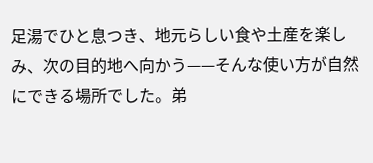足湯でひと息つき、地元らしい食や土産を楽しみ、次の目的地へ向かう——そんな使い方が自然にできる場所でした。弟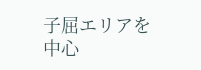子屈エリアを中心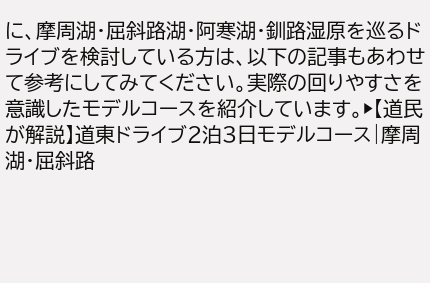に、摩周湖・屈斜路湖・阿寒湖・釧路湿原を巡るドライブを検討している方は、以下の記事もあわせて参考にしてみてください。実際の回りやすさを意識したモデルコースを紹介しています。▶【道民が解説】道東ドライブ2泊3日モデルコース|摩周湖・屈斜路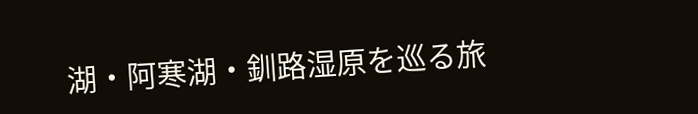湖・阿寒湖・釧路湿原を巡る旅